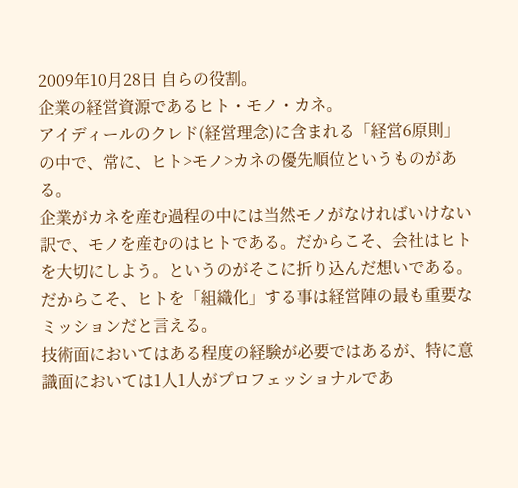2009年10月28日 自らの役割。
企業の経営資源であるヒト・モノ・カネ。
アイディールのクレド(経営理念)に含まれる「経営6原則」の中で、常に、ヒト>モノ>カネの優先順位というものがある。
企業がカネを産む過程の中には当然モノがなければいけない訳で、モノを産むのはヒトである。だからこそ、会社はヒトを大切にしよう。というのがそこに折り込んだ想いである。
だからこそ、ヒトを「組織化」する事は経営陣の最も重要なミッションだと言える。
技術面においてはある程度の経験が必要ではあるが、特に意識面においては1人1人がプロフェッショナルであ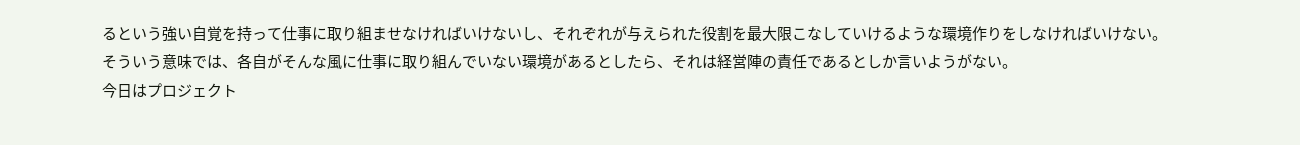るという強い自覚を持って仕事に取り組ませなければいけないし、それぞれが与えられた役割を最大限こなしていけるような環境作りをしなければいけない。
そういう意味では、各自がそんな風に仕事に取り組んでいない環境があるとしたら、それは経営陣の責任であるとしか言いようがない。
今日はプロジェクト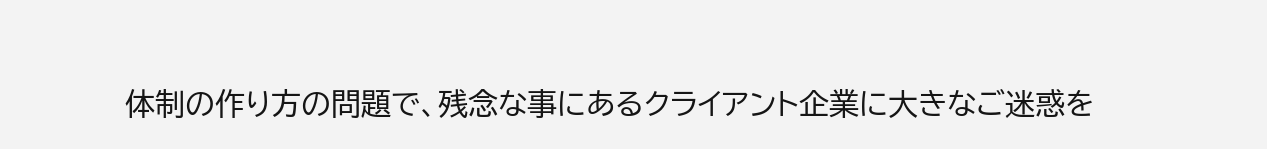体制の作り方の問題で、残念な事にあるクライアント企業に大きなご迷惑を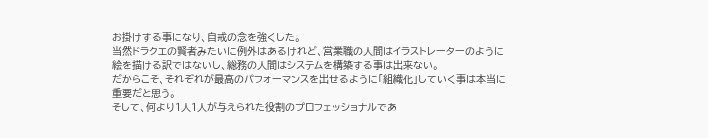お掛けする事になり、自戒の念を強くした。
当然ドラクエの賢者みたいに例外はあるけれど、営業職の人間はイラストレーターのように絵を描ける訳ではないし、総務の人間はシステムを構築する事は出来ない。
だからこそ、それぞれが最高のパフォーマンスを出せるように「組織化」していく事は本当に重要だと思う。
そして、何より1人1人が与えられた役割のプロフェッショナルであ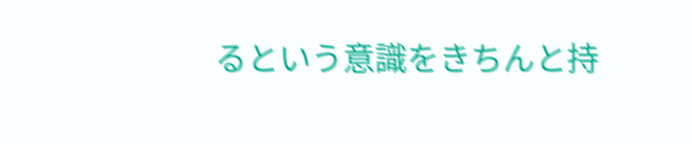るという意識をきちんと持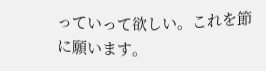っていって欲しい。これを節に願います。